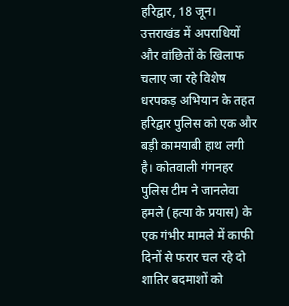हरिद्वार, 18 जून।
उत्तराखंड में अपराधियों और वांछितों के खिलाफ चलाए जा रहे विशेष धरपकड़ अभियान के तहत हरिद्वार पुलिस को एक और बड़ी कामयाबी हाथ लगी है। कोतवाली गंगनहर पुलिस टीम ने जानलेवा हमले (हत्या के प्रयास) के एक गंभीर मामले में काफी दिनों से फरार चल रहे दो शातिर बदमाशों को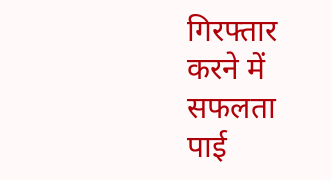गिरफ्तार करने में सफलता पाई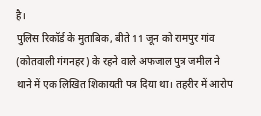है।
पुलिस रिकॉर्ड के मुताबिक, बीते 11 जून को रामपुर गांव (कोतवाली गंगनहर) के रहने वाले अफजाल पुत्र जमील ने थाने में एक लिखित शिकायती पत्र दिया था। तहरीर में आरोप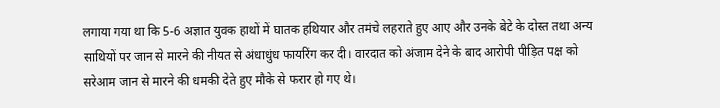लगाया गया था कि 5-6 अज्ञात युवक हाथों में घातक हथियार और तमंचे लहराते हुए आए और उनके बेटे के दोस्त तथा अन्य साथियों पर जान से मारने की नीयत से अंधाधुंध फायरिंग कर दी। वारदात को अंजाम देने के बाद आरोपी पीड़ित पक्ष को सरेआम जान से मारने की धमकी देते हुए मौके से फरार हो गए थे।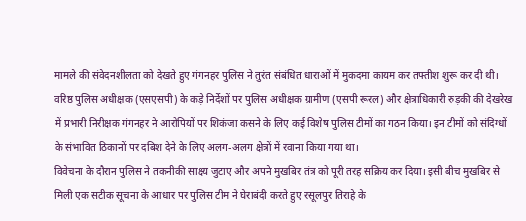मामले की संवेदनशीलता को देखते हुए गंगनहर पुलिस ने तुरंत संबंधित धाराओं में मुकदमा कायम कर तफ्तीश शुरू कर दी थी।
वरिष्ठ पुलिस अधीक्षक (एसएसपी) के कड़े निर्देशों पर पुलिस अधीक्षक ग्रामीण (एसपी रूरल) और क्षेत्राधिकारी रुड़की की देखरेख में प्रभारी निरीक्षक गंगनहर ने आरोपियों पर शिकंजा कसने के लिए कई विशेष पुलिस टीमों का गठन किया। इन टीमों को संदिग्धों के संभावित ठिकानों पर दबिश देने के लिए अलग-अलग क्षेत्रों में रवाना किया गया था।
विवेचना के दौरान पुलिस ने तकनीकी साक्ष्य जुटाए और अपने मुखबिर तंत्र को पूरी तरह सक्रिय कर दिया। इसी बीच मुखबिर से मिली एक सटीक सूचना के आधार पर पुलिस टीम ने घेराबंदी करते हुए रसूलपुर तिराहे के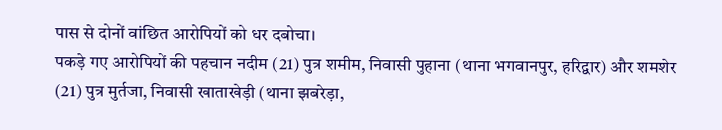पास से दोनों वांछित आरोपियों को धर दबोचा।
पकड़े गए आरोपियों की पहचान नदीम (21) पुत्र शमीम, निवासी पुहाना (थाना भगवानपुर, हरिद्वार) और शमशेर (21) पुत्र मुर्तजा, निवासी खाताखेड़ी (थाना झबरेड़ा,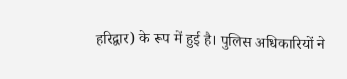हरिद्वार) के रूप में हुई है। पुलिस अधिकारियों ने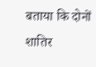बताया कि दोनों शातिर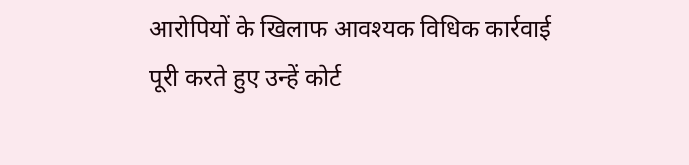आरोपियों के खिलाफ आवश्यक विधिक कार्रवाई पूरी करते हुए उन्हें कोर्ट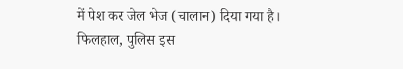में पेश कर जेल भेज (चालान) दिया गया है। फिलहाल, पुलिस इस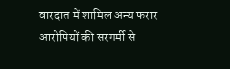वारदात में शामिल अन्य फरार आरोपियों की सरगर्मी से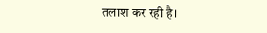तलाश कर रही है।